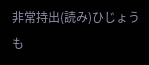非常持出(読み)ひじょうも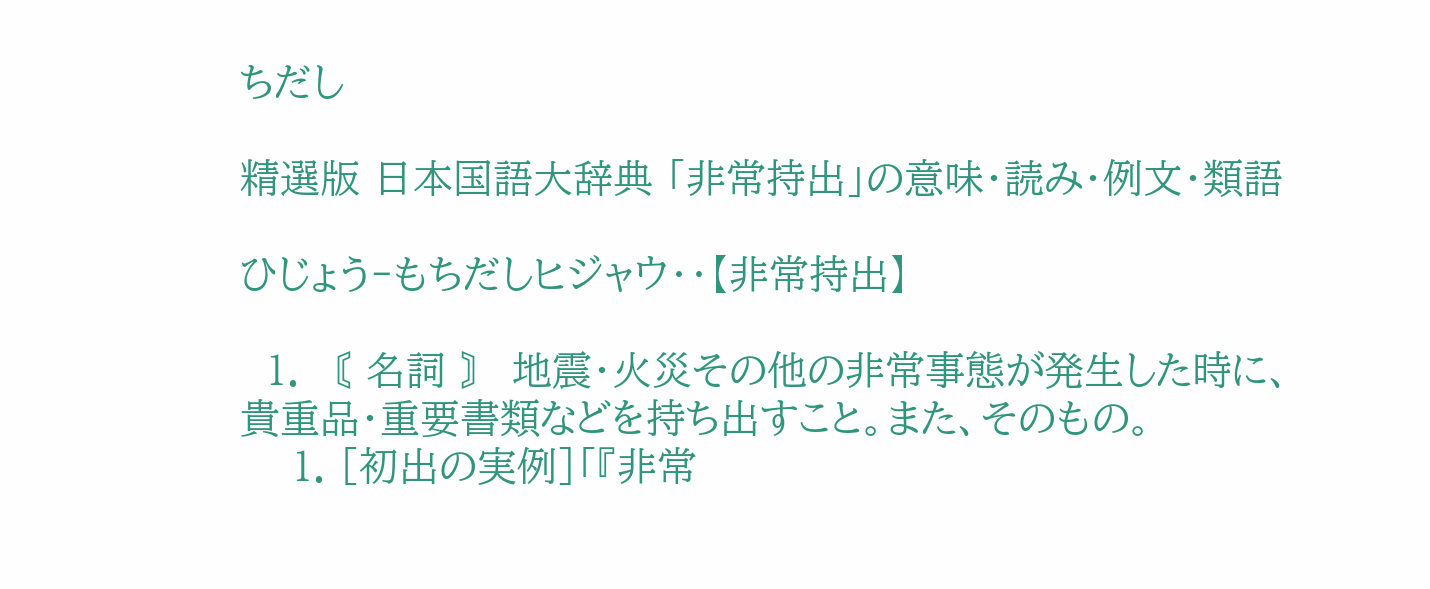ちだし

精選版 日本国語大辞典 「非常持出」の意味・読み・例文・類語

ひじょう‐もちだしヒジャウ‥【非常持出】

  1. 〘 名詞 〙 地震・火災その他の非常事態が発生した時に、貴重品・重要書類などを持ち出すこと。また、そのもの。
    1. [初出の実例]「『非常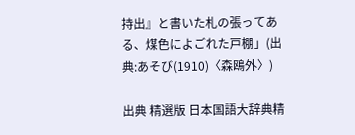持出』と書いた札の張ってある、煤色によごれた戸棚」(出典:あそび(1910)〈森鴎外〉)

出典 精選版 日本国語大辞典精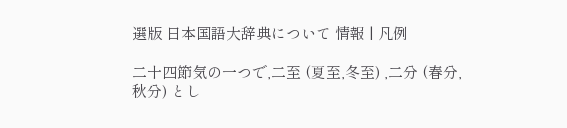選版 日本国語大辞典について 情報 | 凡例

二十四節気の一つで,二至 (夏至,冬至) ,二分 (春分,秋分) とし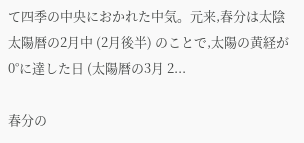て四季の中央におかれた中気。元来,春分は太陰太陽暦の2月中 (2月後半) のことで,太陽の黄経が0°に達した日 (太陽暦の3月 2...

春分の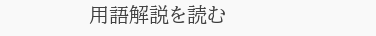用語解説を読む